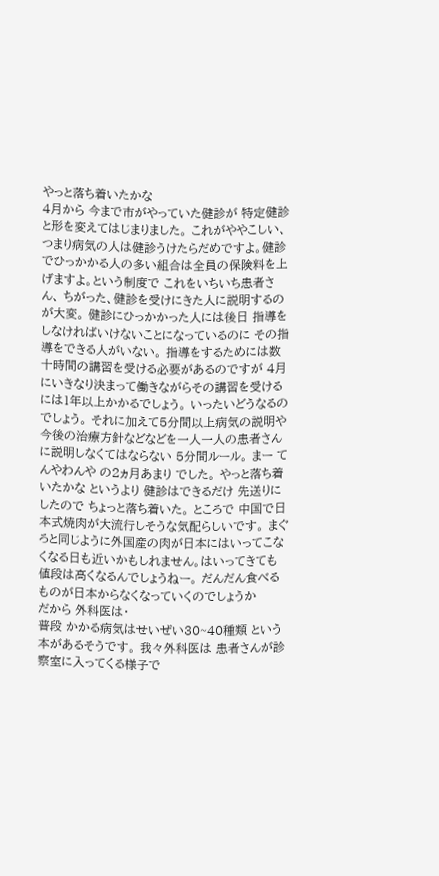やっと落ち着いたかな
4月から 今まで市がやっていた健診が 特定健診と形を変えてはじまりました。 これがややこしい、つまり病気の人は健診うけたらだめですよ。健診でひっかかる人の多い組合は全員の保険料を上げますよ。という制度で これをいちいち患者さん、 ちがった、健診を受けにきた人に説明するのが大変。 健診にひっかかった人には後日 指導をしなければいけないことになっているのに その指導をできる人がいない。 指導をするためには数十時間の講習を受ける必要があるのですが 4月にいきなり決まって働きながらその講習を受けるには1年以上かかるでしょう。 いったいどうなるのでしょう。 それに加えて5分間以上病気の説明や今後の治療方針などなどを一人一人の患者さんに説明しなくてはならない 5分間ルール。 まー てんやわんや の2ヵ月あまり でした。 やっと落ち着いたかな というより 健診はできるだけ 先送りにしたので ちょっと落ち着いた。 ところで 中国で日本式焼肉が大流行しそうな気配らしいです。 まぐろと同じように外国産の肉が日本にはいってこなくなる日も近いかもしれません。はいってきても値段は高くなるんでしょうねー。 だんだん食べるものが日本からなくなっていくのでしょうか
だから 外科医は・
普段 かかる病気はせいぜい30~40種類 という本があるそうです。 我々外科医は 患者さんが診察室に入ってくる様子で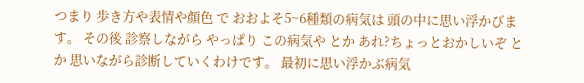つまり 歩き方や表情や顔色 で おおよそ5~6種類の病気は 頭の中に思い浮かびます。 その後 診察しながら やっぱり この病気や とか あれ?ちょっとおかしいぞ とか 思いながら診断していくわけです。 最初に思い浮かぶ病気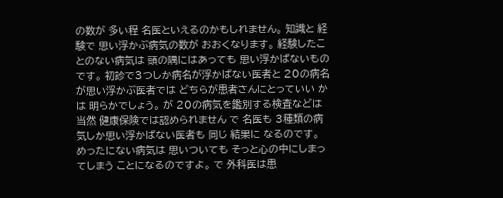の数が 多い程 名医といえるのかもしれません。 知識と 経験で 思い浮かぶ病気の数が おおくなります。 経験したことのない病気は 頭の隅にはあっても 思い浮かばないものです。 初診で3つしか病名が浮かばない医者と 20の病名が思い浮かぶ医者では どちらが患者さんにとっていい かは 明らかでしょう。 が 20の病気を鑑別する検査などは 当然 健康保険では認められません で 名医も 3種類の病気しか思い浮かばない医者も 同じ 結果に なるのです。 めったにない病気は 思いついても そっと心の中にしまってしまう ことになるのですよ。 で 外科医は患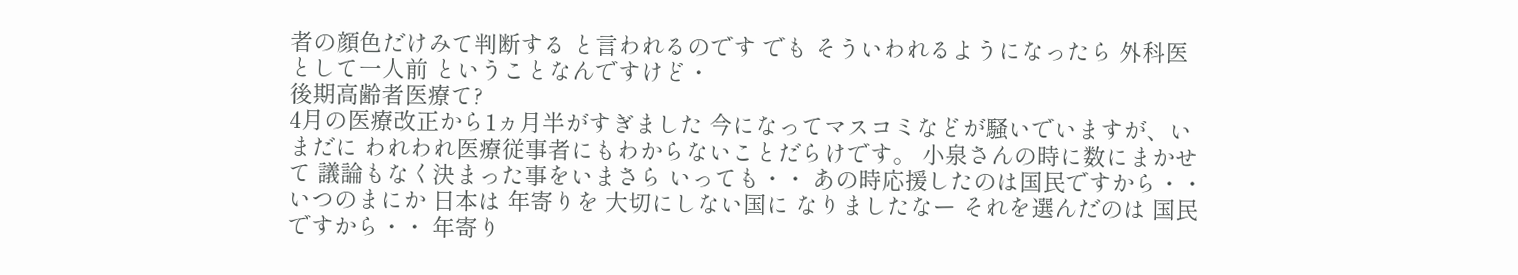者の顔色だけみて判断する と言われるのです でも そういわれるようになったら 外科医として一人前 ということなんですけど・
後期高齢者医療て?
4月の医療改正から1ヵ月半がすぎました 今になってマスコミなどが騒いでいますが、いまだに われわれ医療従事者にもわからないことだらけです。 小泉さんの時に数にまかせて 議論もなく決まった事をいまさら いっても・・ あの時応援したのは国民ですから・・ いつのまにか 日本は 年寄りを 大切にしない国に なりましたなー それを選んだのは 国民ですから・・ 年寄り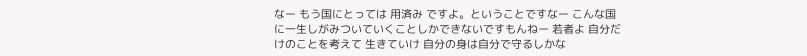なー もう国にとっては 用済み ですよ。ということですなー こんな国に一生しがみついていくことしかできないですもんねー 若者よ 自分だけのことを考えて 生きていけ 自分の身は自分で守るしかな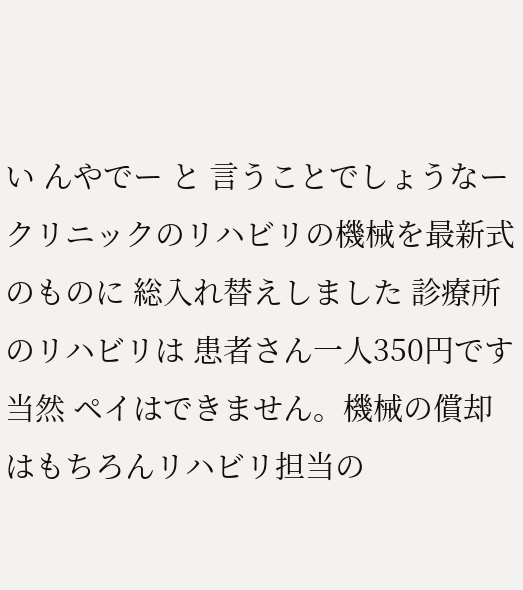い んやでー と 言うことでしょうなー クリニックのリハビリの機械を最新式のものに 総入れ替えしました 診療所のリハビリは 患者さん一人350円です 当然 ペイはできません。機械の償却はもちろんリハビリ担当の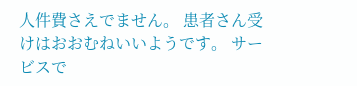人件費さえでません。 患者さん受けはおおむねいいようです。 サービスで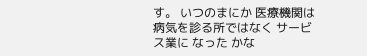す。 いつのまにか 医療機関は 病気を診る所ではなく サービス業に なった かな